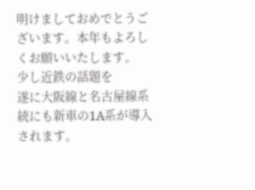明けましておめでとうございます。本年もよろしくお願いいたします。
少し近鉄の話題を
遂に大阪線と名古屋線系統にも新車の1A系が導入されます。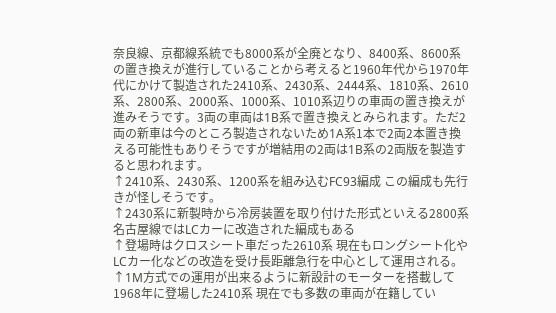奈良線、京都線系統でも8000系が全廃となり、8400系、8600系の置き換えが進行していることから考えると1960年代から1970年代にかけて製造された2410系、2430系、2444系、1810系、2610系、2800系、2000系、1000系、1010系辺りの車両の置き換えが進みそうです。3両の車両は1B系で置き換えとみられます。ただ2両の新車は今のところ製造されないため1A系1本で2両2本置き換える可能性もありそうですが増結用の2両は1B系の2両版を製造すると思われます。
↑2410系、2430系、1200系を組み込むFC93編成 この編成も先行きが怪しそうです。
↑2430系に新製時から冷房装置を取り付けた形式といえる2800系 名古屋線ではLCカーに改造された編成もある
↑登場時はクロスシート車だった2610系 現在もロングシート化やLCカー化などの改造を受け長距離急行を中心として運用される。
↑1M方式での運用が出来るように新設計のモーターを搭載して1968年に登場した2410系 現在でも多数の車両が在籍してい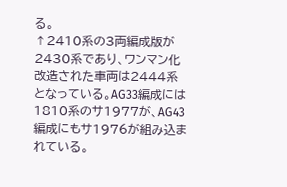る。
↑2410系の3両編成版が2430系であり、ワンマン化改造された車両は2444系となっている。AG33編成には1810系のサ1977が、AG43編成にもサ1976が組み込まれている。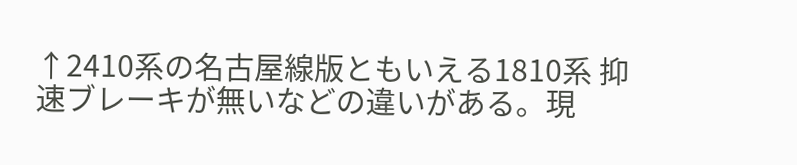↑2410系の名古屋線版ともいえる1810系 抑速ブレーキが無いなどの違いがある。現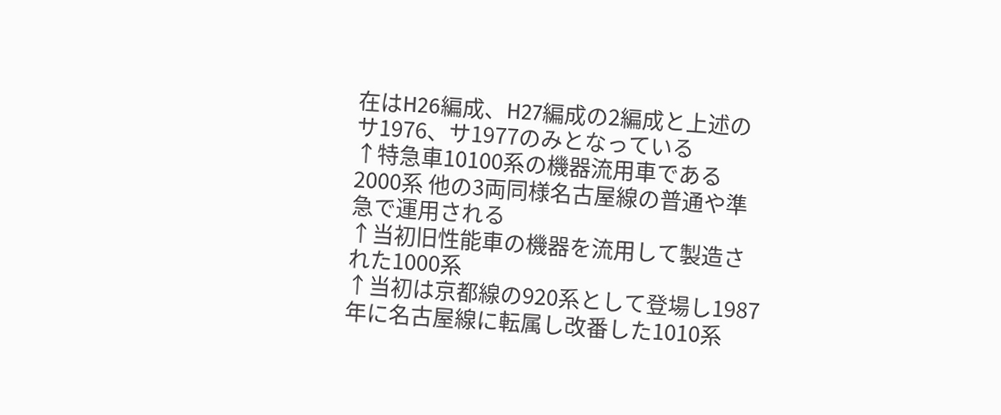在はH26編成、H27編成の2編成と上述のサ1976、サ1977のみとなっている
↑特急車10100系の機器流用車である2000系 他の3両同様名古屋線の普通や準急で運用される
↑当初旧性能車の機器を流用して製造された1000系
↑当初は京都線の920系として登場し1987年に名古屋線に転属し改番した1010系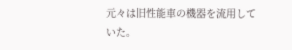元々は旧性能車の機器を流用していた。